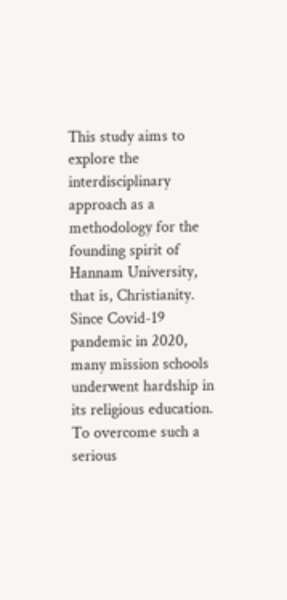This study aims to explore the interdisciplinary approach as a methodology for the founding spirit of Hannam University, that is, Christianity. Since Covid-19 pandemic in 2020, many mission schools underwent hardship in its religious education. To overcome such a serious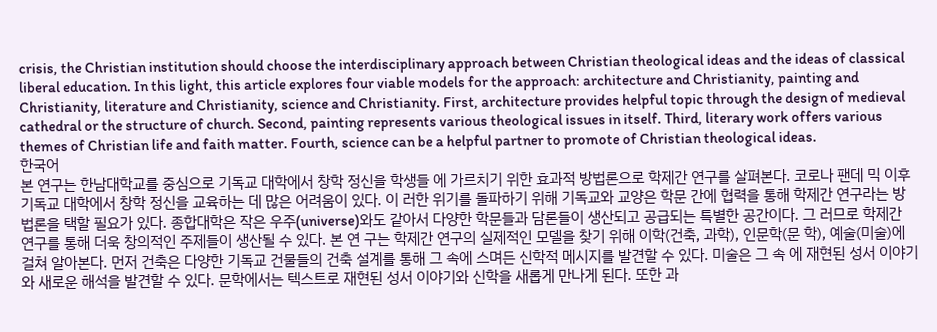crisis, the Christian institution should choose the interdisciplinary approach between Christian theological ideas and the ideas of classical liberal education. In this light, this article explores four viable models for the approach: architecture and Christianity, painting and Christianity, literature and Christianity, science and Christianity. First, architecture provides helpful topic through the design of medieval cathedral or the structure of church. Second, painting represents various theological issues in itself. Third, literary work offers various themes of Christian life and faith matter. Fourth, science can be a helpful partner to promote of Christian theological ideas.
한국어
본 연구는 한남대학교를 중심으로 기독교 대학에서 창학 정신을 학생들 에 가르치기 위한 효과적 방법론으로 학제간 연구를 살펴본다. 코로나 팬데 믹 이후 기독교 대학에서 창학 정신을 교육하는 데 많은 어려움이 있다. 이 러한 위기를 돌파하기 위해 기독교와 교양은 학문 간에 협력을 통해 학제간 연구라는 방법론을 택할 필요가 있다. 종합대학은 작은 우주(universe)와도 같아서 다양한 학문들과 담론들이 생산되고 공급되는 특별한 공간이다. 그 러므로 학제간 연구를 통해 더욱 창의적인 주제들이 생산될 수 있다. 본 연 구는 학제간 연구의 실제적인 모델을 찾기 위해 이학(건축, 과학), 인문학(문 학), 예술(미술)에 걸쳐 알아본다. 먼저 건축은 다양한 기독교 건물들의 건축 설계를 통해 그 속에 스며든 신학적 메시지를 발견할 수 있다. 미술은 그 속 에 재현된 성서 이야기와 새로운 해석을 발견할 수 있다. 문학에서는 텍스트로 재현된 성서 이야기와 신학을 새롭게 만나게 된다. 또한 과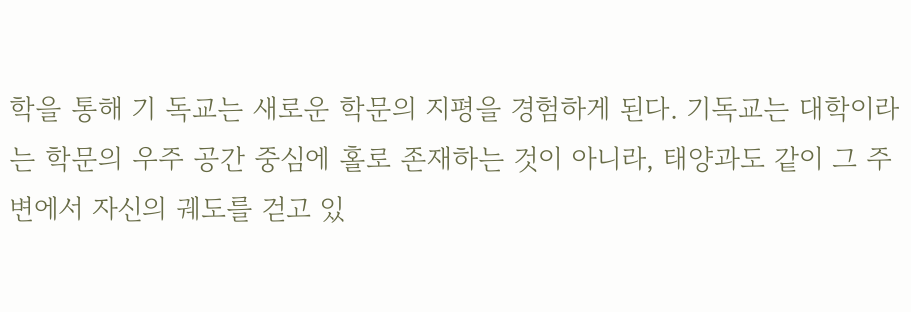학을 통해 기 독교는 새로운 학문의 지평을 경험하게 된다. 기독교는 대학이라는 학문의 우주 공간 중심에 홀로 존재하는 것이 아니라, 태양과도 같이 그 주변에서 자신의 궤도를 걷고 있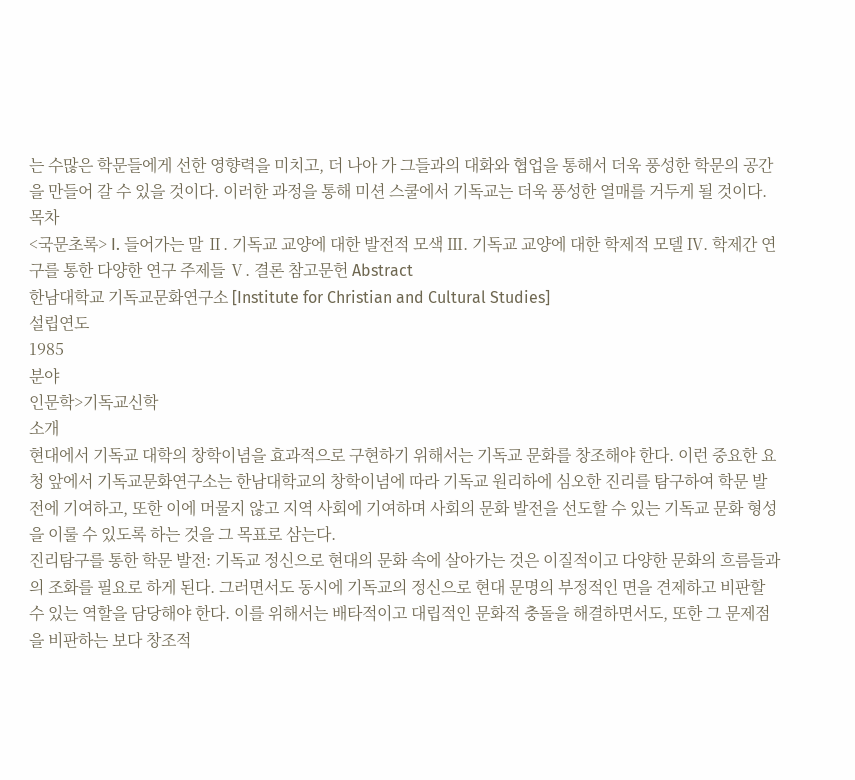는 수많은 학문들에게 선한 영향력을 미치고, 더 나아 가 그들과의 대화와 협업을 통해서 더욱 풍성한 학문의 공간을 만들어 갈 수 있을 것이다. 이러한 과정을 통해 미션 스쿨에서 기독교는 더욱 풍성한 열매를 거두게 될 것이다.
목차
<국문초록> I. 들어가는 말 Ⅱ. 기독교 교양에 대한 발전적 모색 Ⅲ. 기독교 교양에 대한 학제적 모델 Ⅳ. 학제간 연구를 통한 다양한 연구 주제들 Ⅴ. 결론 참고문헌 Abstract
한남대학교 기독교문화연구소 [Institute for Christian and Cultural Studies]
설립연도
1985
분야
인문학>기독교신학
소개
현대에서 기독교 대학의 창학이념을 효과적으로 구현하기 위해서는 기독교 문화를 창조해야 한다. 이런 중요한 요청 앞에서 기독교문화연구소는 한남대학교의 창학이념에 따라 기독교 원리하에 심오한 진리를 탐구하여 학문 발전에 기여하고, 또한 이에 머물지 않고 지역 사회에 기여하며 사회의 문화 발전을 선도할 수 있는 기독교 문화 형성을 이룰 수 있도록 하는 것을 그 목표로 삼는다.
진리탐구를 통한 학문 발전: 기독교 정신으로 현대의 문화 속에 살아가는 것은 이질적이고 다양한 문화의 흐름들과의 조화를 필요로 하게 된다. 그러면서도 동시에 기독교의 정신으로 현대 문명의 부정적인 면을 견제하고 비판할 수 있는 역할을 담당해야 한다. 이를 위해서는 배타적이고 대립적인 문화적 충돌을 해결하면서도, 또한 그 문제점을 비판하는 보다 창조적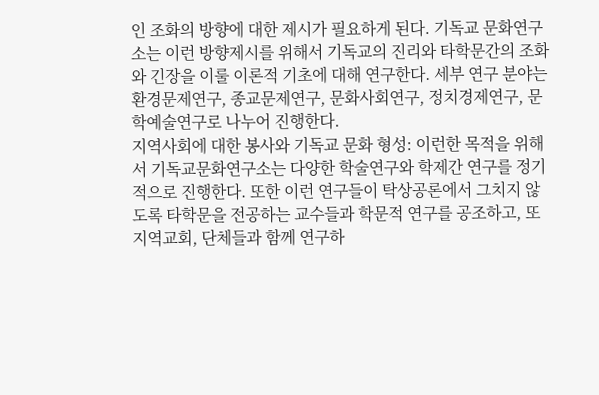인 조화의 방향에 대한 제시가 필요하게 된다. 기독교 문화연구소는 이런 방향제시를 위해서 기독교의 진리와 타학문간의 조화와 긴장을 이룰 이론적 기초에 대해 연구한다. 세부 연구 분야는 환경문제연구, 종교문제연구, 문화사회연구, 정치경제연구, 문학예술연구로 나누어 진행한다.
지역사회에 대한 봉사와 기독교 문화 형성: 이런한 목적을 위해서 기독교문화연구소는 다양한 학술연구와 학제간 연구를 정기적으로 진행한다. 또한 이런 연구들이 탁상공론에서 그치지 않도록 타학문을 전공하는 교수들과 학문적 연구를 공조하고, 또 지역교회, 단체들과 함께 연구하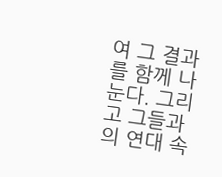여 그 결과를 함께 나눈다. 그리고 그들과의 연대 속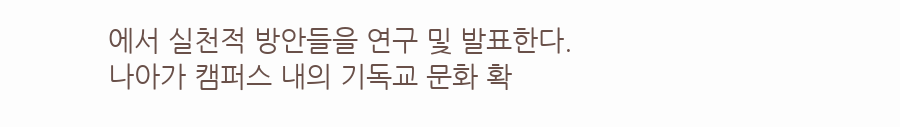에서 실천적 방안들을 연구 및 발표한다. 나아가 캠퍼스 내의 기독교 문화 확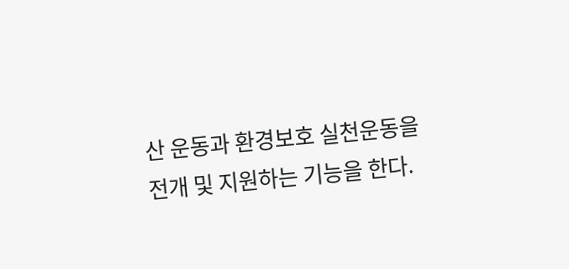산 운동과 환경보호 실천운동을 전개 및 지원하는 기능을 한다.